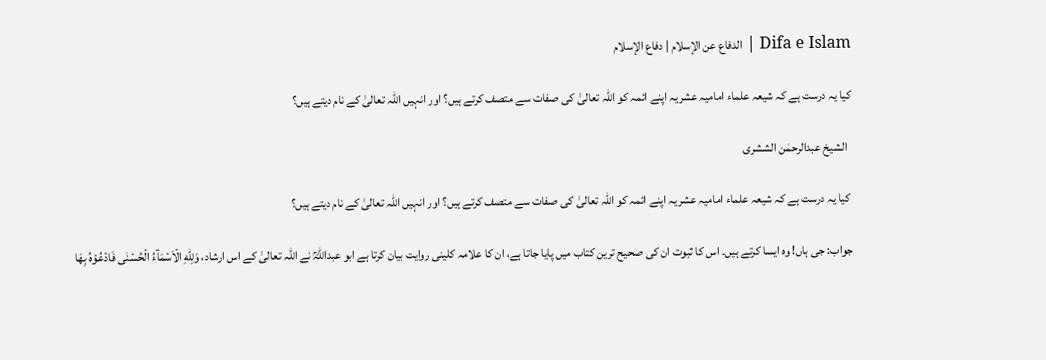Difa e Islam | الدفاع عن الإسلام | دفاع الإسلام

کیا یہ درست ہے کہ شیعہ علماء امامیہ عشریہ اپنے ائمہ کو اللہ تعالیٰ کی صفات سے متصف کرتے ہیں؟ اور انہیں اللہ تعالیٰ کے نام دیتے ہیں؟

  الشیخ عبدالرحمٰن الششری

 کیا یہ درست ہے کہ شیعہ علماء امامیہ عشریہ اپنے ائمہ کو اللہ تعالیٰ کی صفات سے متصف کرتے ہیں؟ اور انہیں اللہ تعالیٰ کے نام دیتے ہیں؟

جواب: جی ہاں! وہ ایسا کرتے ہیں۔ اس کا ثبوت ان کی صحیح ترین کتاب میں پایا جاتا ہے، ان کا علامہ کلینی روایت بیان کرتا ہے ابو عبداللہؒ نے اللہ تعالیٰ کے اس ارشاد، وَلِلّٰهِ الۡاَسۡمَآءُ الۡحُسۡنٰى فَادۡعُوۡهُ بِهَا‌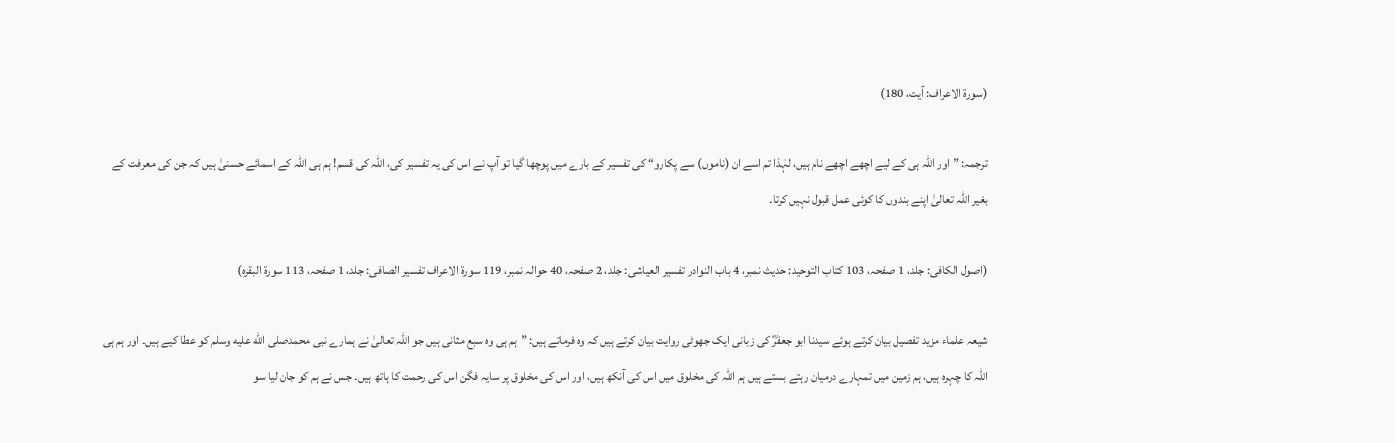(سورة الاعراف: آیت، 180)

ترجمہ: ”اور اللہ ہی کے لیے اچھے اچھے نام ہیں، لہٰذا تم اسے ان (ناموں) سے پکارو“ کی تفسیر کے بارے میں پوچھا گیا تو آپ نے اس کی یہ تفسیر کی، اللہ کی قسم! ہم ہی اللہ کے اسمائے حسنیٰ ہیں کہ جن کی معرفت کے بغیر اللہ تعالیٰ اپنے بندوں کا کوئی عمل قبول نہیں کرتا۔

(اصول الکافی: جلد، 1 صفحہ، 103 کتاب التوحید: حدیث نمبر، 4 باب النوادر تفسیر العیاشی: جلد، 2 صفحہ، 40 حوالہ نمبر، 119 سورۃ الاعراف تفسیر الصافی: جلد، 1 صفحہ، 113 سورۃ البقرہ)

شیعہ علماء مزید تفصیل بیان کرتے ہوئے سیدنا ابو جعفرؓ کی زبانی ایک جھوٹی روایت بیان کرتے ہیں کہ وہ فرماتے ہیں: ”ہم ہی وہ سبع مثانی ہیں جو اللہ تعالیٰ نے ہمارے نبی محمدصلى الله عليه وسلم کو عطا کیے ہیں۔ اور ہم ہی اللہ کا چہرہ ہیں، ہم زمین میں تمہارے درمیان رہتے بستے ہیں ہم اللہ کی مخلوق میں اس کی آنکھ ہیں، اور اس کی مخلوق پر سایہ فگن اس کی رحمت کا ہاتھ ہیں۔ جس نے ہم کو جان لیا سو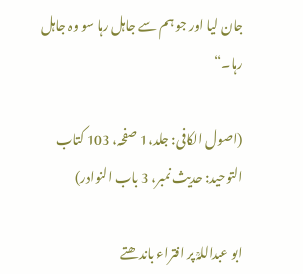جان لیا اور جو ہم سے جاہل رہا سو وہ جاہل رہا۔“

(اصول الکافی: جلد،1 صفحہ، 103 کتاب التوحید: حدیث نمبر، 3 باب النوادر)

ابو عبداللہؒ پر افتراء باندھتے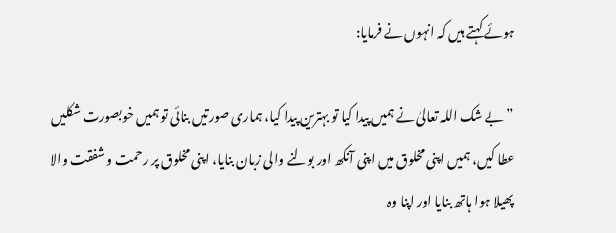ہوئے کہتے ہیں کہ انہوں نے فرمایا:

”بے شک اللہ تعالیٰ نے ہمیں پیدا کیا تو بہترین پیدا کیا، ہماری صورتیں بنائی تو ہمیں خوبصورت شکلیں عطا کیں، ہمیں اپنی مخلوق میں اپنی آنکھ اور بولنے والی زبان بنایا، اپنی مخلوق پر رحمت و شفقت والا پھیلا ہوا ہاتھ بنایا اور اپنا وہ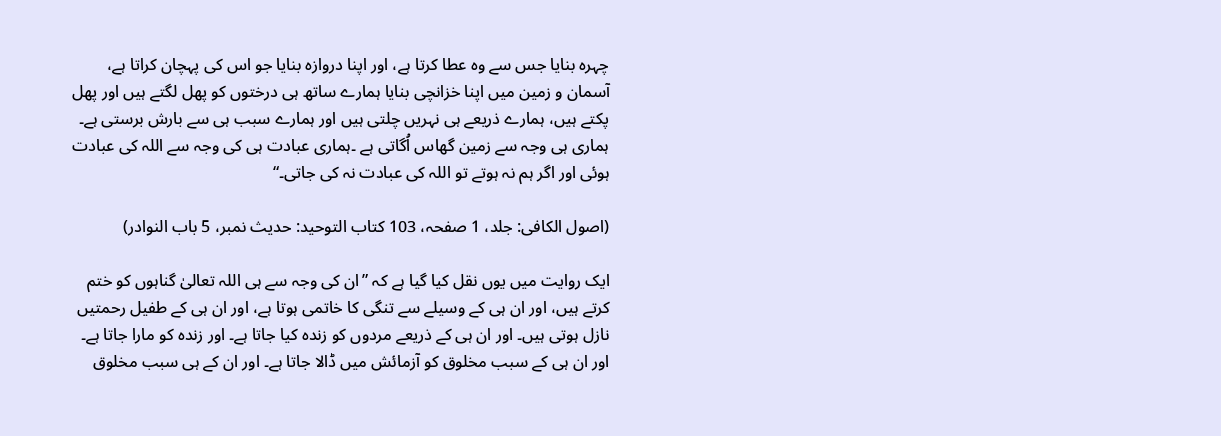چہرہ بنایا جس سے وہ عطا کرتا ہے، اور اپنا دروازہ بنایا جو اس کی پہچان کراتا ہے، آسمان و زمین میں اپنا خزانچی بنایا ہمارے ساتھ ہی درختوں کو پھل لگتے ہیں اور پھل پکتے ہیں، ہمارے ذریعے ہی نہریں چلتی ہیں اور ہمارے سبب ہی سے بارش برستی ہے۔ ہماری ہی وجہ سے زمین گھاس اُگاتی ہے ۔ہماری عبادت ہی کی وجہ سے اللہ کی عبادت ہوئی اور اگر ہم نہ ہوتے تو اللہ کی عبادت نہ کی جاتی۔“

(اصول الکافی: جلد، 1 صفحہ، 103 کتاب التوحید: حدیث نمبر، 5 باب النوادر)

ایک روایت میں یوں نقل کیا گیا ہے کہ ”ان کی وجہ سے ہی اللہ تعالیٰ گناہوں کو ختم کرتے ہیں، اور ان ہی کے وسیلے سے تنگی کا خاتمی ہوتا ہے، اور ان ہی کے طفیل رحمتیں نازل ہوتی ہیں۔ اور ان ہی کے ذریعے مردوں کو زندہ کیا جاتا ہے۔ اور زندہ کو مارا جاتا ہے۔ اور ان ہی کے سبب مخلوق کو آزمائش میں ڈالا جاتا ہے۔ اور ان کے ہی سبب مخلوق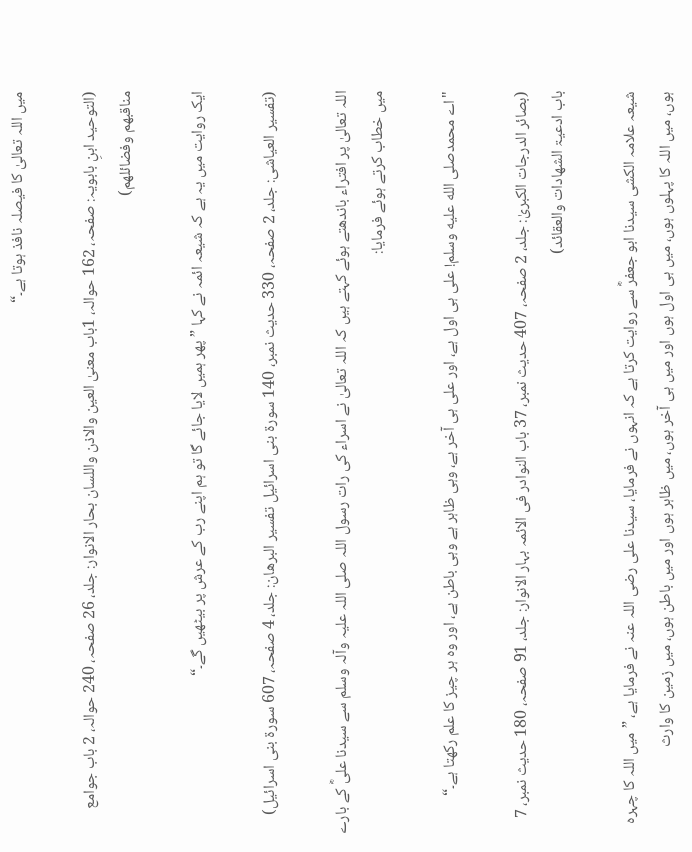میں اللہ تعالیٰ کا فیصلہ نافذ ہوتا ہے۔“

(التوحید ابنِ بابویہ: صفحہ، 162 حوالہ، 1باب معنیٰ العین والاذن واللسان بحار الانوار: جلد، 26 صفحہ، 240 حوالہ، 2 باب جوامع مناقبھم وفضائلھم)

ایک روایت میں یہ ہے کہ شیعہ ائمہ نے کہا ”پھر ہمیں لایا جائے گا تو ہم اپنے رب کے عرش پر بیٹھیں گے۔“

(تفسیر العیاشی: جلد، 2 صفحہ، 330 حدیث نمبر، 140 سورۃ بنی اسرائیل تفسیر البرھان: جلد، 4 صفحہ، 607 سورۃ بنی اسرائیل)

اللہ تعالیٰ پر افتراء باندھتے ہوئے کہتے ہیں کہ اللہ تعالیٰ نے اسراء کی رات رسول اللہ صلی اللہ علیہ وآلہ وسلم سے سیدنا علیؓ کے بارے میں خطاب کرتے ہوئے فرمایا:

"اے محمدصلى الله عليه وسلم! علی ہی اول ہے، اور علی ہی آخر ہے، وہی ظاہر ہے وہی باطن ہے، اور وہ ہر چیز کا علم رکھتا ہے۔“

(بصائر الدرجات الکبریٰ: جلد، 2 صفحہ، 407 حدیث نمبر، 37 باب النوادر فی الائمہ بہار الانوار: جلد، 91 صفحہ، 180 حدیث نمبر، 7 باب ادعیۃ الشھادات والعقائد)

شیعہ علامہ الکشی سیدنا ابو جعفرؓ سے روایت کرتا ہے کہ انہوں نے فرمایا، سیدنا علی رضی اللہ عنہ نے فرمایا ہے، ”میں اللہ کا چہرہ ہوں، میں اللہ کا پہلوں ہوں، میں ہی اول ہوں اور میں ہی آخر ہوں، میں ظاہر ہوں اور میں باطن ہوں، میں زمین کا وارث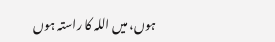ہوں، میں اللہ کا راستہ ہوں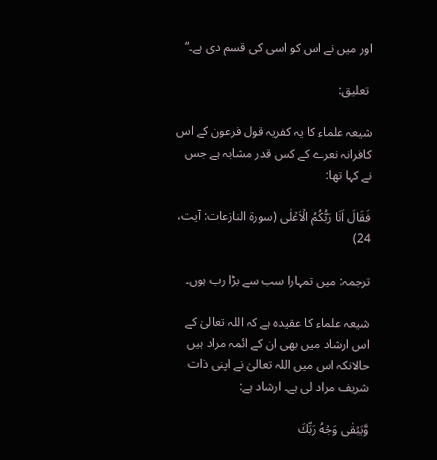اور میں نے اس کو اسی کی قسم دی ہے۔“

 تعلیق:

شیعہ علماء کا یہ کفریہ قول فرعون کے اس کافرانہ نعرے کے کس قدر مشابہ ہے جس نے کہا تھا:

فَقَالَ اَنَا رَبُّكُمُ الۡاَعۡلٰى (سورة النازعات: آیت، 24)

ترجمہ: میں تمہارا سب سے بڑا رب ہوں۔

شیعہ علماء کا عقیدہ ہے کہ اللہ تعالیٰ کے اس ارشاد میں بھی ان کے ائمہ مراد ہیں حالانکہ اس میں اللہ تعالیٰ نے اپنی ذات شریف مراد لی ہے۔ ارشاد ہے:

وَّيَبۡقٰى وَجۡهُ رَبِّكَ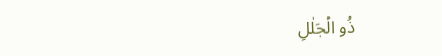ذُو الۡجَلٰلِ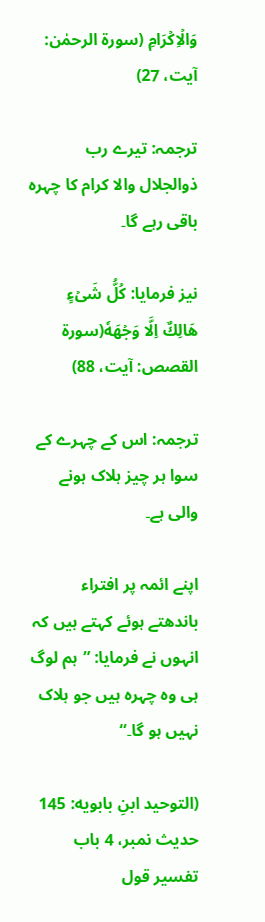وَالۡاِكۡرَامِ‌ (سورة الرحمٰن: آیت، 27)

ترجمہ: تیرے رب ذوالجلال والا کرام کا چہرہ باقی رہے گا۔

نیز فرمایا: كُلُّ شَىۡءٍ هَالِكٌ اِلَّا وَجۡهَهٗ‌(سورة القصص: آیت، 88)

ترجمہ: اس کے چہرے کے سوا ہر چیز ہلاک ہونے والی ہے۔

اپنے ائمہ پر افتراء باندھتے ہوئے کہتے ہیں کہ انہوں نے فرمایا: ”ہم لوگ ہی وہ چہرہ ہیں جو ہلاک نہیں ہو گا۔“

(التوحيد ابنِ بابويه: 145 حدیث نمبر، 4 باب تفسير قول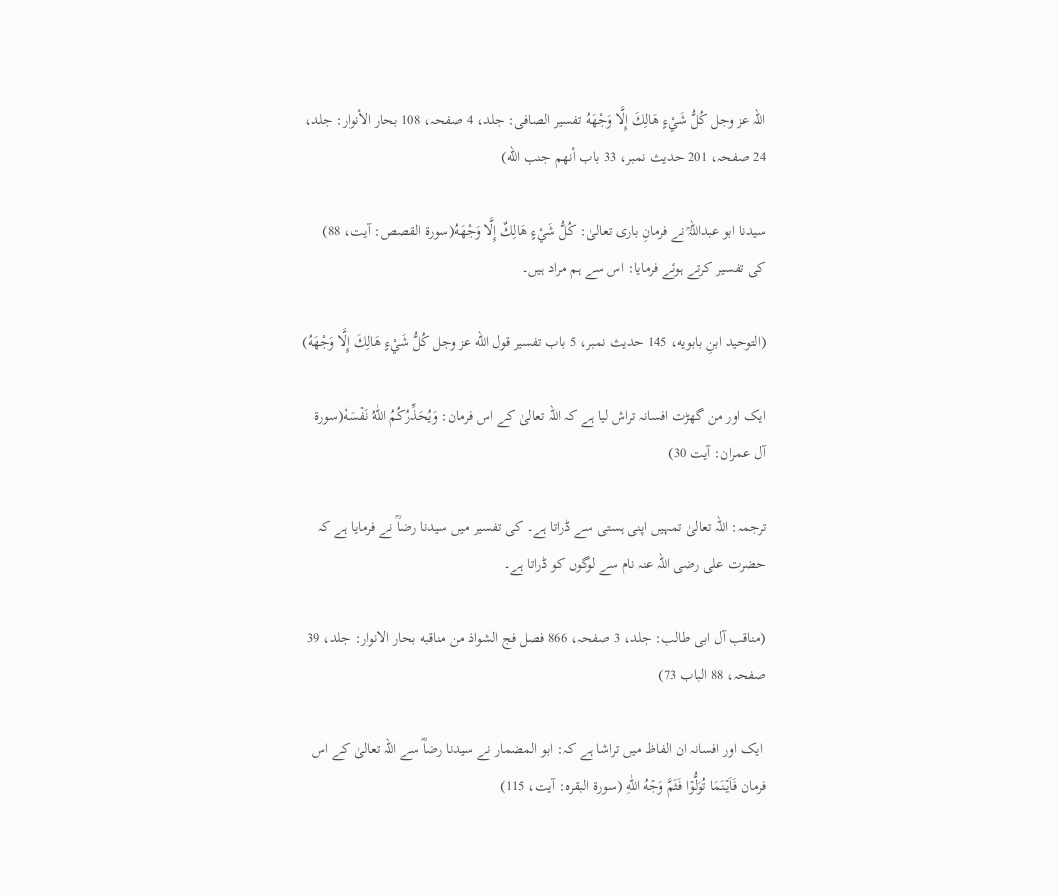اللہ عز وجل كُلُّ شَيْءٍ هَالِكَ إِلَّا وَجْهَهُ تفسير الصافی: جلد، 4 صفحہ، 108 بحار الأنوار: جلد، 24 صفحہ، 201 حدیث نمبر، 33 باب أنهم جنب الله)

سیدنا ابو عبداللہؒ نے فرمانِ باری تعالیٰ: كُلُّ شَيْءٍ هَالِكٌ إِلَّا وَجْهَهُ(سورة القصص: آیت، 88) کی تفسیر کرتے ہوئے فرمایا: اس سے ہم مراد ہیں۔

(التوحيد ابنِ بابويه، 145 حدیث نمبر، 5 باب تفسير قول الله عز وجل كُلُّ شَيْءٍ هَالِكَ إِلَّا وَجْهَهُ)

ایک اور من گھڑت افسانہ تراش لیا ہے کہ اللہ تعالیٰ کے اس فرمان: وَيُحَذِّرُكُمُ اللّٰهُ نَفۡسَهٗ‌(سورة آل عمران: آیت 30)

ترجمہ: اللہ تعالیٰ تمہیں اپنی ہستی سے ڈراتا ہے۔ کی تفسیر میں سیدنا رضاؒ نے فرمایا ہے کہ حضرت علی رضی اللہ عنہ نام سے لوگوں کو ڈراتا ہے۔

(مناقب آل ابی طالب: جلد، 3 صفحہ، 866 فصل فج الشواذ من مناقبه بحار الانوار: جلد، 39 صفحہ، 88 الباب 73)

 ایک اور افسانہ ان الفاظ میں تراشا ہے کہ: ابو المضمار نے سیدنا رضاؓ سے اللہ تعالیٰ کے اس فرمان فَاَيۡنَمَا تُوَلُّوۡا فَثَمَّ وَجۡهُ اللّٰهِ‌ (سورة البقرہ: آیت، 115)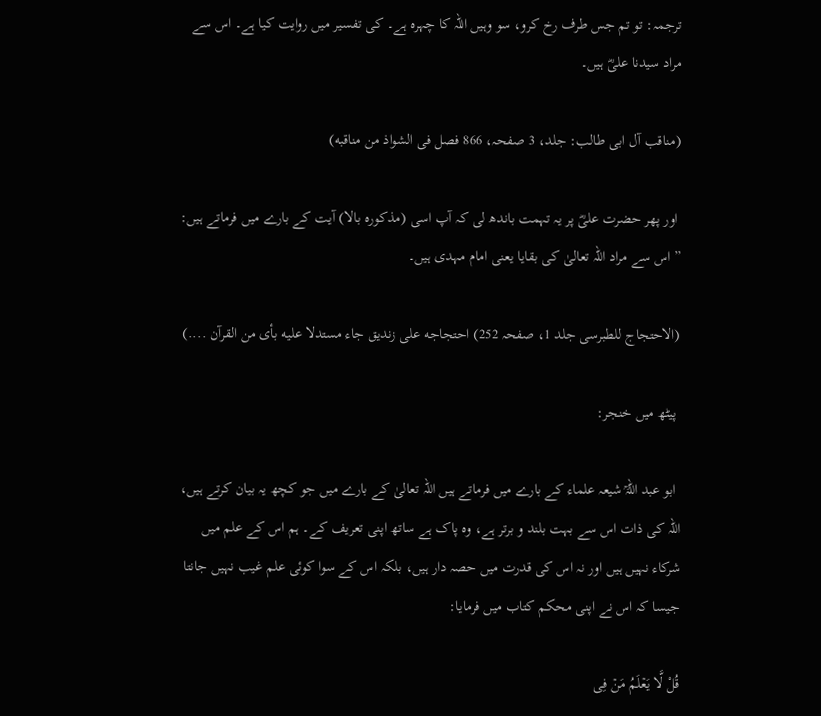ترجمہ: تو تم جس طرف رخ کرو، سو وہیں اللہ کا چہرہ ہے۔ کی تفسیر میں روایت کیا ہے۔ اس سے مراد سیدنا علیؓ ہیں۔

(مناقب آل ابی طالب: جلد، 3 صفحہ، 866 فصل فی الشواذ من مناقبه)

 اور پھر حضرت علیؓ پر یہ تہمت باندھ لی کہ آپ اسی (مذکورہ بالا) آیت کے بارے میں فرماتے ہیں: ” اس سے مراد اللہ تعالیٰ کی بقایا یعنی امام مہدی ہیں۔

(الاحتجاج للطبرسی جلد 1، صفحہ 252) احتجاجه على زنديق جاء مستدلا عليه بأی من القرآن ....)

 پیٹھ میں خنجر:

 ابو عبد اللہؒ شیعہ علماء کے بارے میں فرماتے ہیں اللہ تعالیٰ کے بارے میں جو کچھ یہ بیان کرتے ہیں، اللہ کی ذات اس سے بہت بلند و برتر ہے، وہ پاک ہے ساتھ اپنی تعریف کے۔ ہم اس کے علم میں شرکاء نہیں ہیں اور نہ اس کی قدرت میں حصہ دار ہیں، بلکہ اس کے سوا کوئی علم غیب نہیں جانتا جیسا کہ اس نے اپنی محکم کتاب میں فرمایا:

قُلْ لَّا يَعۡلَمُ مَنۡ فِى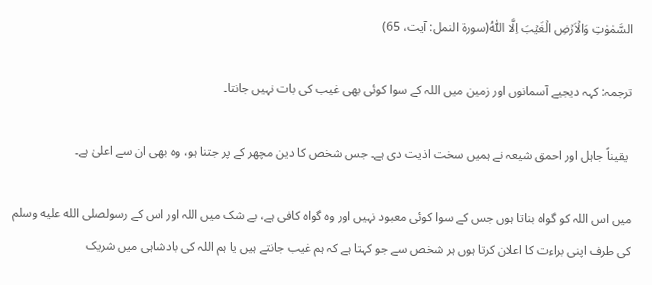السَّمٰوٰتِ وَالۡاَرۡضِ الۡغَيۡبَ اِلَّا اللّٰهُ‌(سورة النمل: آیت، 65)

ترجمہ: کہہ دیجیے آسمانوں اور زمین میں اللہ کے سوا کوئی بھی غیب کی بات نہیں جانتا۔

 یقیناً جاہل اور احمق شیعہ نے ہمیں سخت اذیت دی ہے۔ جس شخص کا دین مچھر کے پر جتنا ہو، وہ بھی ان سے اعلیٰ ہے۔

میں اس اللہ کو گواہ بناتا ہوں جس کے سوا کوئی معبود نہیں اور وہ گواہ کافی ہے، بے شک میں اللہ اور اس کے رسولصلى الله عليه وسلم کی طرف اپنی براءت کا اعلان کرتا ہوں ہر شخص سے جو کہتا ہے کہ ہم غیب جانتے ہیں یا ہم اللہ کی بادشاہی میں شریک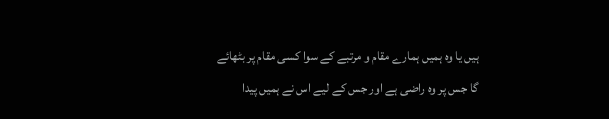ہیں یا وہ ہمیں ہمارے مقام و مرتبے کے سوا کسی مقام پر بٹھائے گا جس پر وہ راضی ہے اور جس کے لیے اس نے ہمیں پیدا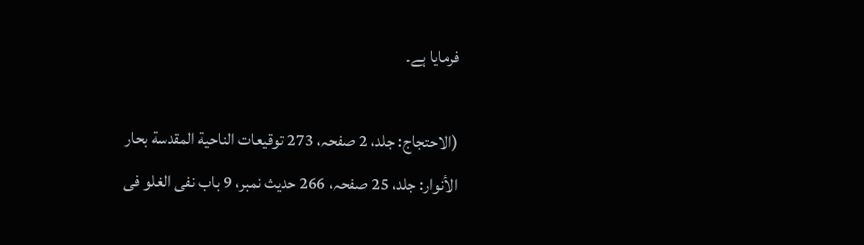فرمایا ہے۔

(الاحتجاج: جلد، 2 صفحہ، 273 توقيعات الناحية المقدسة بحار الأنوار: جلد، 25 صفحہ، 266 حديث نمبر، 9 باب نفى الغلو فی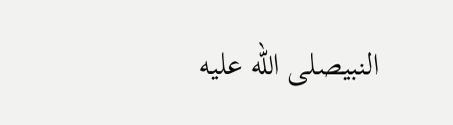النبیصلى الله عليه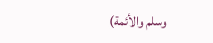وسلم والأئمة)